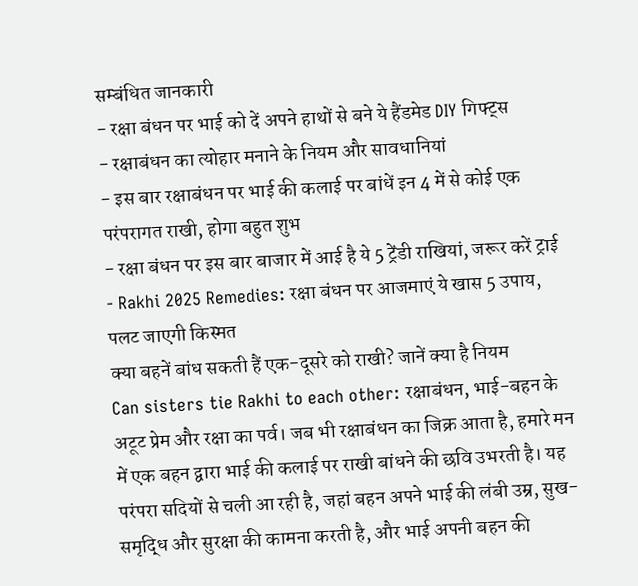सम्बंधित जानकारी
- रक्षा बंधन पर भाई को दें अपने हाथों से बने ये हैंडमेड DIY गिफ्ट्स
- रक्षाबंधन का त्योहार मनाने के नियम और सावधानियां
- इस बार रक्षाबंधन पर भाई की कलाई पर बांधें इन 4 में से कोई एक परंपरागत राखी, होगा बहुत शुभ
- रक्षा बंधन पर इस बार बाजार में आई है ये 5 ट्रेंडी राखियां, जरूर करें ट्राई
- Rakhi 2025 Remedies: रक्षा बंधन पर आजमाएं ये खास 5 उपाय, पलट जाएगी किस्मत
क्या बहनें बांध सकती हैं एक-दूसरे को राखी? जानें क्या है नियम
Can sisters tie Rakhi to each other: रक्षाबंधन, भाई-बहन के अटूट प्रेम और रक्षा का पर्व। जब भी रक्षाबंधन का जिक्र आता है, हमारे मन में एक बहन द्वारा भाई की कलाई पर राखी बांधने की छवि उभरती है। यह परंपरा सदियों से चली आ रही है, जहां बहन अपने भाई की लंबी उम्र, सुख-समृद्धि और सुरक्षा की कामना करती है, और भाई अपनी बहन की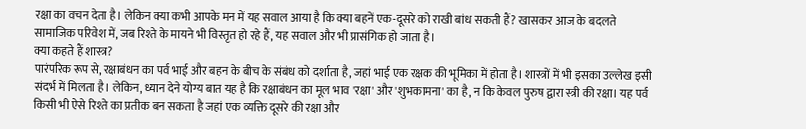रक्षा का वचन देता है। लेकिन क्या कभी आपके मन में यह सवाल आया है कि क्या बहनें एक-दूसरे को राखी बांध सकती हैं? खासकर आज के बदलते सामाजिक परिवेश में, जब रिश्ते के मायने भी विस्तृत हो रहे हैं, यह सवाल और भी प्रासंगिक हो जाता है।
क्या कहते हैं शास्त्र?
पारंपरिक रूप से, रक्षाबंधन का पर्व भाई और बहन के बीच के संबंध को दर्शाता है, जहां भाई एक रक्षक की भूमिका में होता है। शास्त्रों में भी इसका उल्लेख इसी संदर्भ में मिलता है। लेकिन, ध्यान देने योग्य बात यह है कि रक्षाबंधन का मूल भाव 'रक्षा' और 'शुभकामना' का है, न कि केवल पुरुष द्वारा स्त्री की रक्षा। यह पर्व किसी भी ऐसे रिश्ते का प्रतीक बन सकता है जहां एक व्यक्ति दूसरे की रक्षा और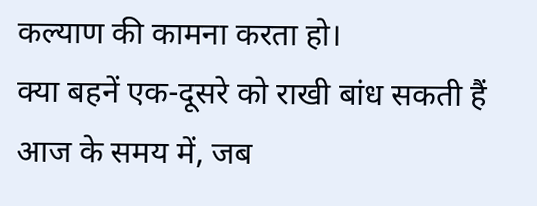कल्याण की कामना करता हो।
क्या बहनें एक-दूसरे को राखी बांध सकती हैं
आज के समय में, जब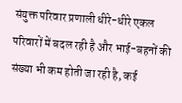संयुक्त परिवार प्रणाली धीरे-धीरे एकल परिवारों में बदल रही है और भाई-बहनों की संख्या भी कम होती जा रही है, कई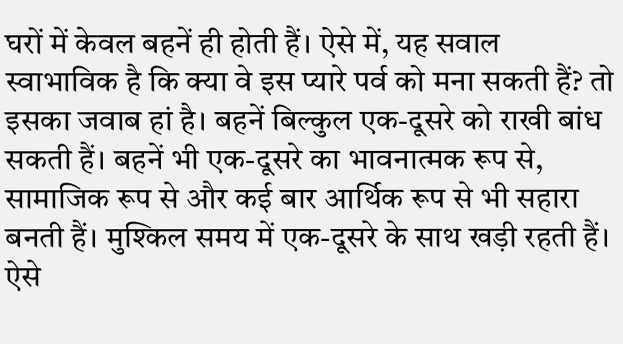घरों में केवल बहनें ही होती हैं। ऐसे में, यह सवाल स्वाभाविक है कि क्या वे इस प्यारे पर्व को मना सकती हैं? तो इसका जवाब हां है। बहनें बिल्कुल एक-दूसरे को राखी बांध सकती हैं। बहनें भी एक-दूसरे का भावनात्मक रूप से, सामाजिक रूप से और कई बार आर्थिक रूप से भी सहारा बनती हैं। मुश्किल समय में एक-दूसरे के साथ खड़ी रहती हैं। ऐसे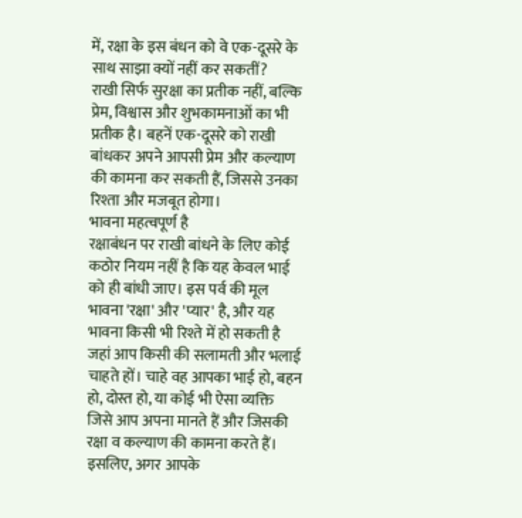में, रक्षा के इस बंधन को वे एक-दूसरे के साथ साझा क्यों नहीं कर सकतीं?
राखी सिर्फ सुरक्षा का प्रतीक नहीं, बल्कि प्रेम, विश्वास और शुभकामनाओं का भी प्रतीक है। बहनें एक-दूसरे को राखी बांधकर अपने आपसी प्रेम और कल्याण की कामना कर सकती हैं, जिससे उनका रिश्ता और मजबूत होगा।
भावना महत्वपूर्ण है
रक्षाबंधन पर राखी बांधने के लिए कोई कठोर नियम नहीं है कि यह केवल भाई को ही बांधी जाए। इस पर्व की मूल भावना 'रक्षा' और 'प्यार' है, और यह भावना किसी भी रिश्ते में हो सकती है जहां आप किसी की सलामती और भलाई चाहते हों। चाहे वह आपका भाई हो, बहन हो, दोस्त हो, या कोई भी ऐसा व्यक्ति जिसे आप अपना मानते हैं और जिसकी रक्षा व कल्याण की कामना करते हैं।
इसलिए, अगर आपके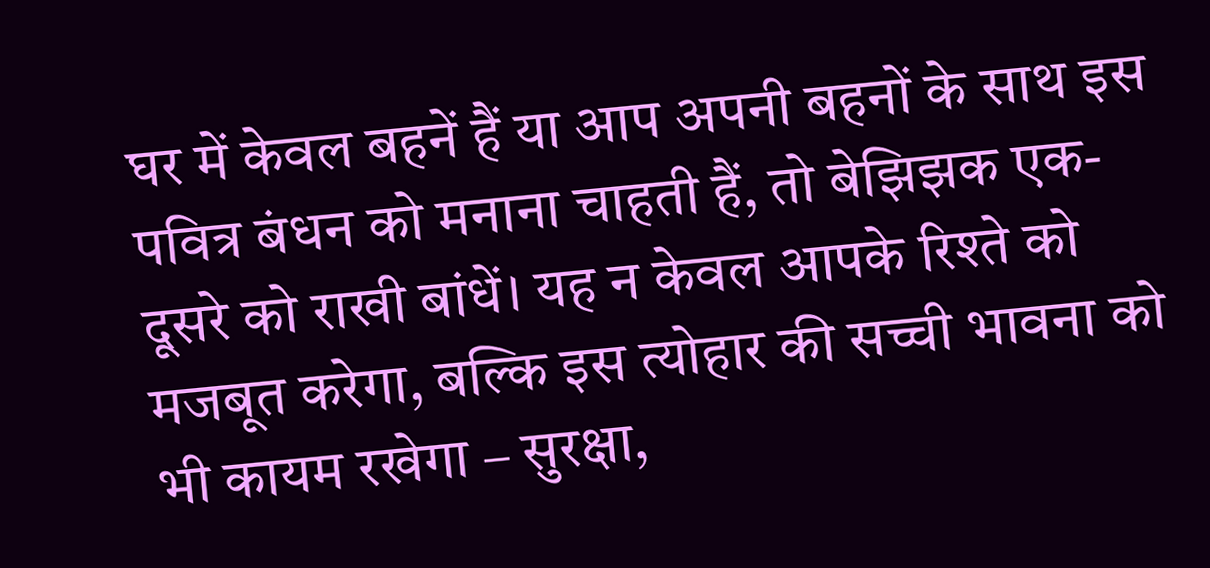घर में केवल बहनें हैं या आप अपनी बहनों के साथ इस पवित्र बंधन को मनाना चाहती हैं, तो बेझिझक एक-दूसरे को राखी बांधें। यह न केवल आपके रिश्ते को मजबूत करेगा, बल्कि इस त्योहार की सच्ची भावना को भी कायम रखेगा – सुरक्षा,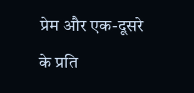प्रेम और एक-दूसरे के प्रति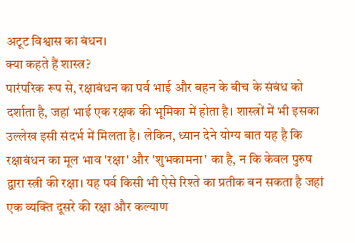अटूट विश्वास का बंधन।
क्या कहते हैं शास्त्र?
पारंपरिक रूप से, रक्षाबंधन का पर्व भाई और बहन के बीच के संबंध को दर्शाता है, जहां भाई एक रक्षक की भूमिका में होता है। शास्त्रों में भी इसका उल्लेख इसी संदर्भ में मिलता है। लेकिन, ध्यान देने योग्य बात यह है कि रक्षाबंधन का मूल भाव 'रक्षा' और 'शुभकामना' का है, न कि केवल पुरुष द्वारा स्त्री की रक्षा। यह पर्व किसी भी ऐसे रिश्ते का प्रतीक बन सकता है जहां एक व्यक्ति दूसरे की रक्षा और कल्याण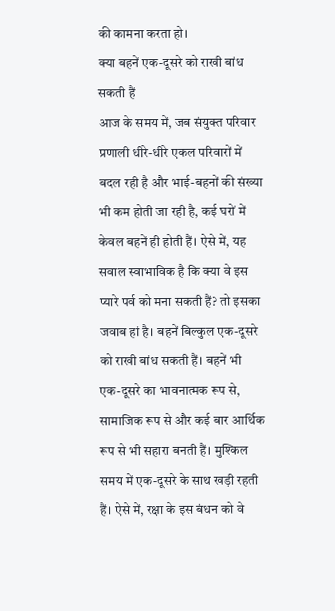की कामना करता हो।
क्या बहनें एक-दूसरे को राखी बांध सकती हैं
आज के समय में, जब संयुक्त परिवार प्रणाली धीरे-धीरे एकल परिवारों में बदल रही है और भाई-बहनों की संख्या भी कम होती जा रही है, कई घरों में केवल बहनें ही होती हैं। ऐसे में, यह सवाल स्वाभाविक है कि क्या वे इस प्यारे पर्व को मना सकती हैं? तो इसका जवाब हां है। बहनें बिल्कुल एक-दूसरे को राखी बांध सकती हैं। बहनें भी एक-दूसरे का भावनात्मक रूप से, सामाजिक रूप से और कई बार आर्थिक रूप से भी सहारा बनती हैं। मुश्किल समय में एक-दूसरे के साथ खड़ी रहती हैं। ऐसे में, रक्षा के इस बंधन को वे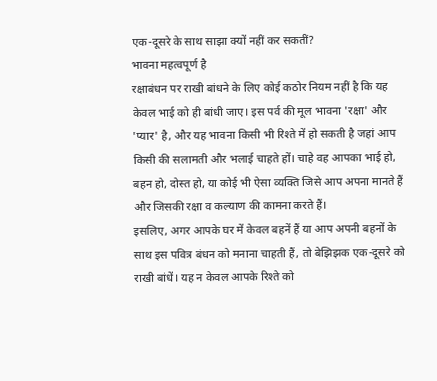एक-दूसरे के साथ साझा क्यों नहीं कर सकतीं?
भावना महत्वपूर्ण है
रक्षाबंधन पर राखी बांधने के लिए कोई कठोर नियम नहीं है कि यह केवल भाई को ही बांधी जाए। इस पर्व की मूल भावना 'रक्षा' और 'प्यार' है, और यह भावना किसी भी रिश्ते में हो सकती है जहां आप किसी की सलामती और भलाई चाहते हों। चाहे वह आपका भाई हो, बहन हो, दोस्त हो, या कोई भी ऐसा व्यक्ति जिसे आप अपना मानते हैं और जिसकी रक्षा व कल्याण की कामना करते हैं।
इसलिए, अगर आपके घर में केवल बहनें हैं या आप अपनी बहनों के साथ इस पवित्र बंधन को मनाना चाहती हैं, तो बेझिझक एक-दूसरे को राखी बांधें। यह न केवल आपके रिश्ते को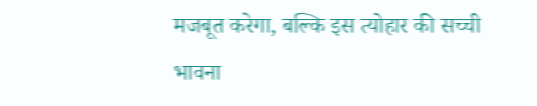मजबूत करेगा, बल्कि इस त्योहार की सच्ची भावना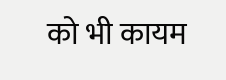को भी कायम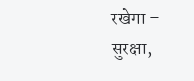रखेगा – सुरक्षा,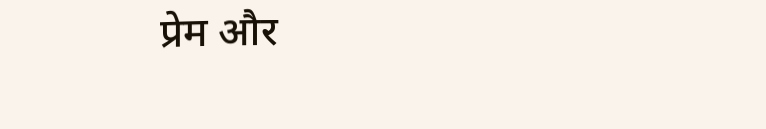प्रेम और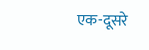एक-दूसरे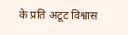के प्रति अटूट विश्वास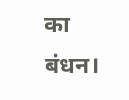का बंधन।